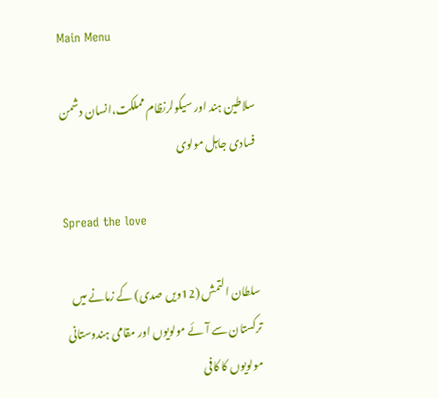Main Menu

سلاطین ہند اور سیکولرنظام مملکت،انسان دشمن فسادی جاہل مولوی

Spread the love

سلطان التمش (12ویں صدی) کے زمانے میں ترکستان سے آئے مولویوں اور مقامی ہندوستانی مولویوں کا کافی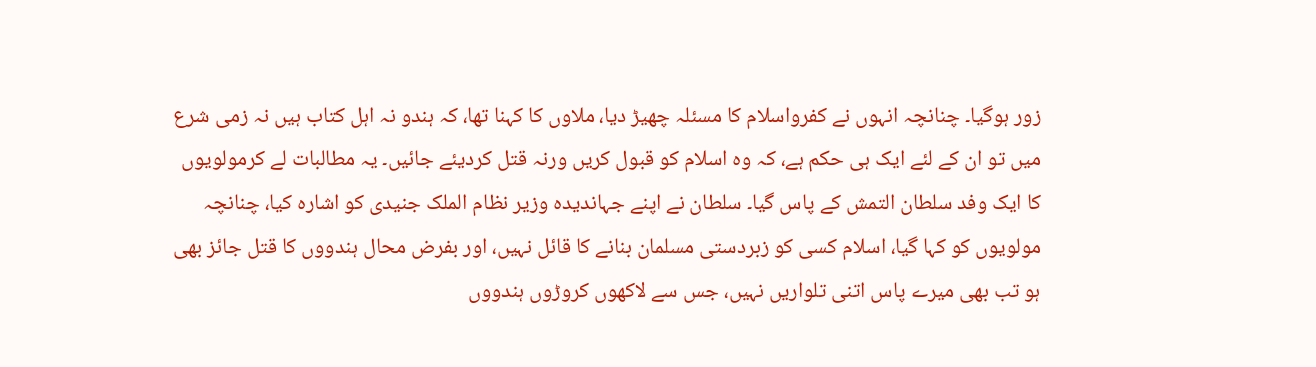زور ہوگیا۔ چنانچہ انہوں نے کفرواسلام کا مسئلہ چھیڑ دیا، ملاوں کا کہنا تھا، کہ ہندو نہ اہل کتاب ہیں نہ زمی شرع میں تو ان کے لئے ایک ہی حکم ہے، کہ وہ اسلام کو قبول کریں ورنہ قتل کردیئے جائیں۔ یہ مطالبات لے کرمولویوں کا ایک وفد سلطان التمش کے پاس گیا۔ سلطان نے اپنے جہاندیدہ وزیر نظام الملک جنیدی کو اشارہ کیا، چنانچہ مولویوں کو کہا گیا، اسلام کسی کو زبردستی مسلمان بنانے کا قائل نہیں، اور بفرض محال ہندووں کا قتل جائز بھی ہو تب بھی میرے پاس اتنی تلواریں نہیں، جس سے لاکھوں کروڑوں ہندووں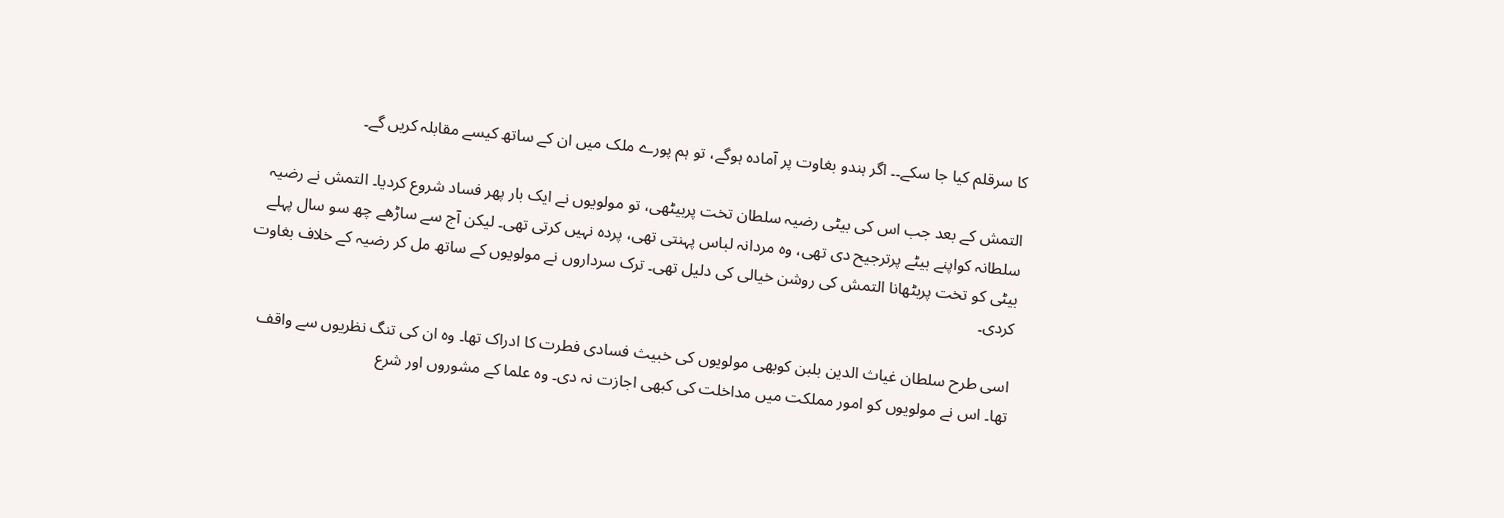کا سرقلم کیا جا سکے۔۔ اگر ہندو بغاوت پر آمادہ ہوگے، تو ہم پورے ملک میں ان کے ساتھ کیسے مقابلہ کریں گے۔

التمش کے بعد جب اس کی بیٹی رضیہ سلطان تخت پربیٹھی، تو مولویوں نے ایک بار پھر فساد شروع کردیا۔ التمش نے رضیہ سلطانہ کواپنے بیٹے پرترجیح دی تھی، وہ مردانہ لباس پہنتی تھی، پردہ نہیں کرتی تھی۔ لیکن آج سے ساڑھے چھ سو سال پہلے بیٹی کو تخت پربٹھانا التمش کی روشن خیالی کی دلیل تھی۔ ترک سرداروں نے مولویوں کے ساتھ مل کر رضیہ کے خلاف بغاوت کردی۔

اسی طرح سلطان غیاث الدین بلبن کوبھی مولویوں کی خبیث فسادی فطرت کا ادراک تھا۔ وہ ان کی تنگ نظریوں سے واقف تھا۔ اس نے مولویوں کو امور مملکت میں مداخلت کی کبھی اجازت نہ دی۔ وہ علما کے مشوروں اور شرع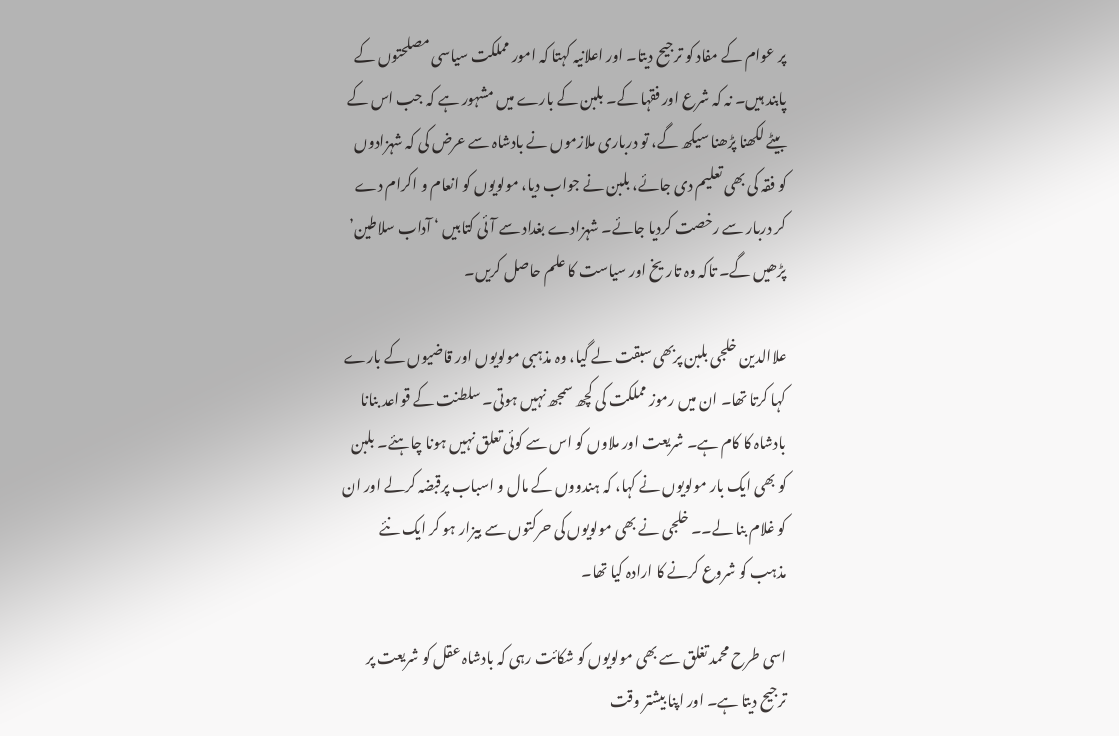پر عوام کے مفاد کو ترجیح دیتا۔ اور اعلانیہ کہتا کہ امور مملکت سیاسی مصلحتوں کے پابند ہیں۔ نہ کہ شرع اور فقہا کے۔ بلبن کے بارے میں مشہور ہے کہ جب اس کے بیٹے لکھنا پڑھنا سیکھ گے، تو درباری ملازموں نے بادشاہ سے عرض کی کہ شہزادوں کو فقہ کی بھی تعلیم دی جائے، بلبن نے جواب دیا، مولویوں کو انعام و اکرام دے کر دربار سے رخصت کردیا جائے۔ شہزادے بغداد سے آئی کتابیں ‘ آداب سلاطین’ پڑھیں گے۔ تاکہ وہ تاریخ اور سیاست کا علم حاصل کریں۔

علاالدین خلجی بلبن پربھی سبقت لے گیا، وہ مذہبی مولویوں اور قاضیوں کے بارے کہا کرتا تھا۔ ان میں رموز مملکت کی کچھ سمجھ نہیں ہوتی۔ سلطنت کے قواعد بنانا بادشاہ کا کام ہے۔ شریعت اور ملاوں کو اس سے کوئی تعلق نہیں ہونا چاہئے۔ بلبن کو بھی ایک بار مولویوں نے کہا، کہ ہندووں کے مال و اسباب پرقبضہ کرلے اور ان کو غلام بنا لے۔۔ خلجی نے بھی مولویوں کی حرکتوں سے بیزار ہو کر ایک نئے مذہب کو شروع کرنے کا ارادہ کیا تھا۔

اسی طرح محمد تغلق سے بھی مولویوں کو شکائت رہی کہ بادشاہ عقل کو شریعت پر ترجیح دیتا ہے۔ اور اپنا بیشتر وقت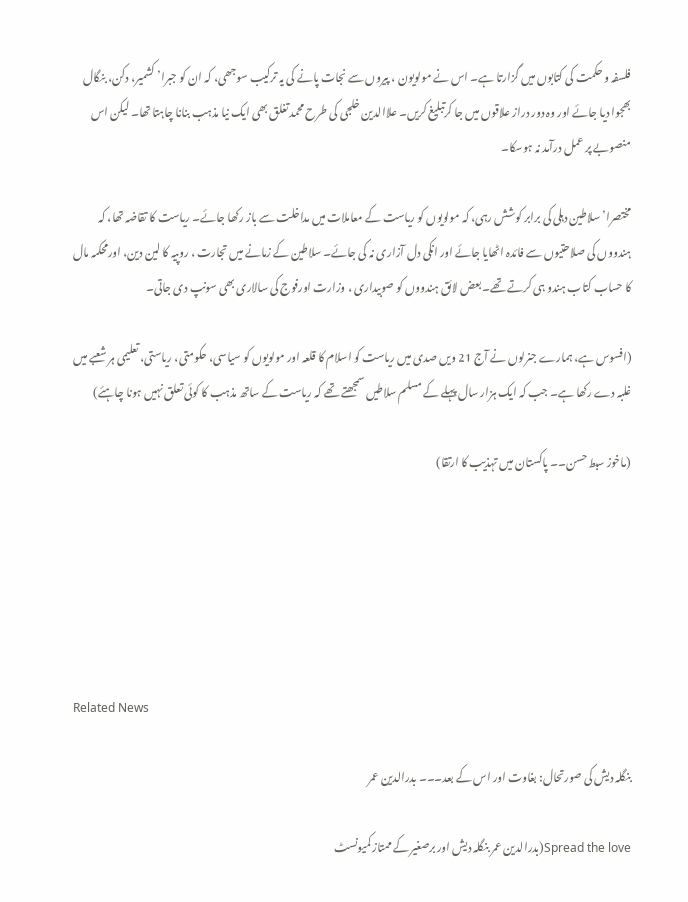فلسفہ و حکمت کی کتابوں میں گزارتا ہے۔ اس نے مولویون ، پیروں سے نجات پانے کی یہ ترکیب سوجھی، کہ ان کو جبرا’ کشمیر، دکن، بنگال بھجوا دیا جائے اور وہ دور دراز علاقوں میں جا کرتبلیغ کریں۔ علاالدین خلجی کی طرح محمد تغلق بھی ایک نیا مذہب بنانا چاہتا تھا۔ لیکن اس منصوبے پر عمل درآمد نہ ہوسکا۔

مختصرا’ سلاطین دہلی کی برابر کوشش رہی، کہ مولویوں کو ریاست کے معاملات میں مداخلت سے باز رکھا جائے۔ ریاست کا تقاضہ تھا، کہ ہندووں کی صلاحتیوں سے فائدہ اٹھایا جائے اور انکی دل آزاری نہ کی جائے۔ سلاطین کے زمانے میں تجارت ، روپیہ کا لین دین، اورمحکمہ مال کا حساب کتاب ہندو ہی کرتے تھے۔ بعض لائق ہندووں کو صوبیداری ، وزارت اورفوج کی سالاری بھی سونپ دی جاتی۔

(افسوس ہے، ہمارے جنرلوں نے آج 21 ویں صدی میں ریاست کو اسلام کا قلعہ اور مولویوں کو سیاسی، حکومتی، ریاستی، تعلیمی ہر شعبے میں غلبہ دے رکھا ہے۔ جب کہ ایک ہزار سال پہلے کے مسلم سلاطیں سمجھتے تھے کہ ریاست کے ساتھ مذہب کا کوئی تعلق نہیں ہونا چاہئے)

(ماخوز سبط حسن۔۔ پاکستان میں تہذیب کا ارتقا)






Related News

بنگلہ دیش کی صورتحال: بغاوت اور اس کے بعد۔۔۔ بدرالدین عمر

Spread the love(بدرالدین عمر بنگلہ دیش اور برصغیر کے ممتاز کمیونسٹ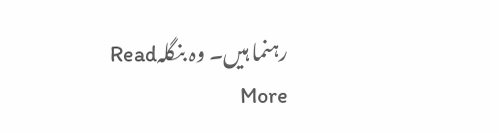رہنما ہیں۔ وہ بنگلہRead More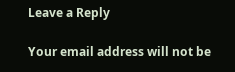Leave a Reply

Your email address will not be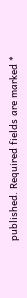published. Required fields are marked *